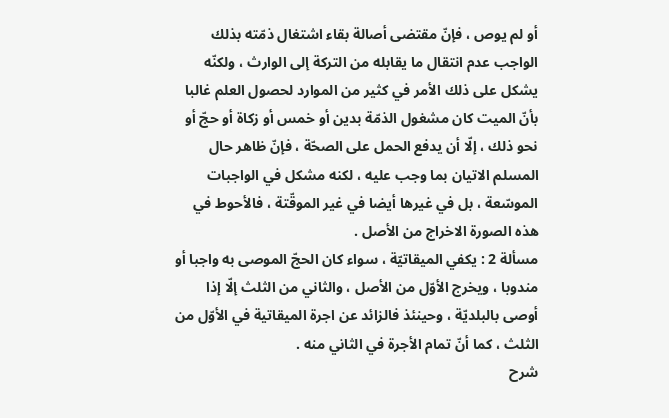أو لم يوص ، فإنّ مقتضى أصالة بقاء اشتغال ذمّته بذلك الواجب عدم انتقال ما يقابله من التركة إلى الوارث ، ولكنّه يشكل على ذلك الأمر في كثير من الموارد لحصول العلم غالبا بأنّ الميت كان مشغول الذمّة بدين أو خمس أو زكاة أو حجّ أو نحو ذلك ، إلّا أن يدفع الحمل على الصحّة ، فإنّ ظاهر حال المسلم الاتيان بما وجب عليه ، لكنه مشكل في الواجبات الموسّعة ، بل في غيرها أيضا في غير الموقّتة ، فالأحوط في هذه الصورة الاخراج من الأصل .
مسألة 2 : يكفي الميقاتيّة ، سواء كان الحجّ الموصى به واجبا أو مندوبا ، ويخرج الأوّل من الأصل ، والثاني من الثلث إلّا إذا أوصى بالبلديّة ، وحينئذ فالزائد عن اجرة الميقاتية في الأوّل من الثلث ، كما أنّ تمام الأجرة في الثاني منه .
شرح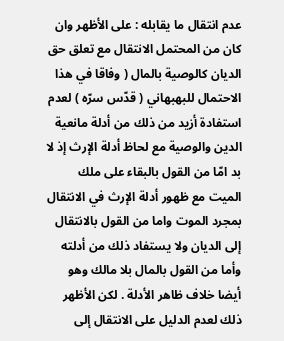عدم انتقال ما يقابله : على الأظهر وان كان من المحتمل الانتقال مع تعلق حق الديان كالوصية بالمال ( وفاقا في هذا الاحتمال للبهبهاني ( قدّس سرّه ) لعدم استفادة أزيد من ذلك من أدلة مانعية الدين والوصية مع لحاظ أدلة الإرث إذ لا بد امّا من القول بالبقاء على ملك الميت مع ظهور أدلة الإرث في الانتقال بمجرد الموت واما من القول بالانتقال إلى الديان ولا يستفاد ذلك من أدلته وأما من القول بالمال بلا مالك وهو أيضا خلاف ظاهر الأدلة . لكن الأظهر ذلك لعدم الدليل على الانتقال إلى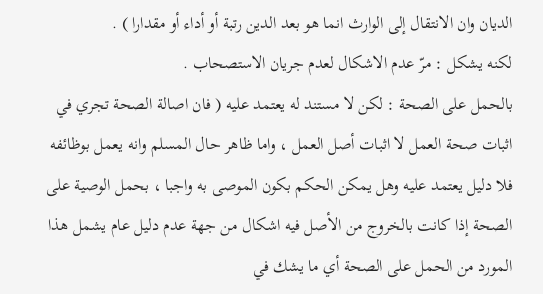الديان وان الانتقال إلى الوارث انما هو بعد الدين رتبة أو أداء أو مقدارا ) .
لكنه يشكل : مرّ عدم الاشكال لعدم جريان الاستصحاب .
بالحمل على الصحة : لكن لا مستند له يعتمد عليه ( فان اصالة الصحة تجري في اثبات صحة العمل لا اثبات أصل العمل ، واما ظاهر حال المسلم وانه يعمل بوظائفه فلا دليل يعتمد عليه وهل يمكن الحكم بكون الموصى به واجبا ، بحمل الوصية على الصحة إذا كانت بالخروج من الأصل فيه اشكال من جهة عدم دليل عام يشمل هذا المورد من الحمل على الصحة أي ما يشك في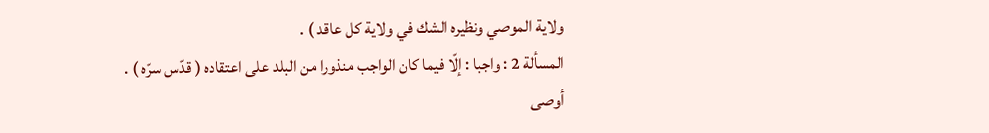ولاية الموصي ونظيره الشك في ولاية كل عاقد ) .
المسألة 2 : واجبا : إلّا فيما كان الواجب منذورا من البلد على اعتقاده ( قدّس سرّه ) .
أوصى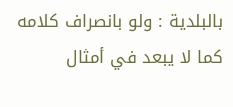بالبلدية : ولو بانصراف كلامه كما لا يبعد في أمثال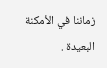زماننا في الأمكنة البعيدة .